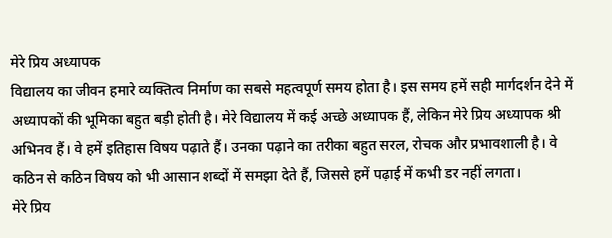मेरे प्रिय अध्यापक
विद्यालय का जीवन हमारे व्यक्तित्व निर्माण का सबसे महत्वपूर्ण समय होता है। इस समय हमें सही मार्गदर्शन देने में अध्यापकों की भूमिका बहुत बड़ी होती है। मेरे विद्यालय में कई अच्छे अध्यापक हैं, लेकिन मेरे प्रिय अध्यापक श्री अभिनव हैं। वे हमें इतिहास विषय पढ़ाते हैं। उनका पढ़ाने का तरीका बहुत सरल, रोचक और प्रभावशाली है। वे कठिन से कठिन विषय को भी आसान शब्दों में समझा देते हैं, जिससे हमें पढ़ाई में कभी डर नहीं लगता।
मेरे प्रिय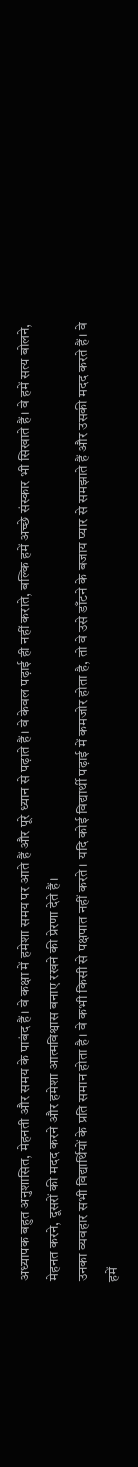अध्यापक बहुत अनुशासित, मेहनती और समय के पाबंद हैं। वे कक्षा में हमेशा समय पर आते हैं और पूरे ध्यान से पढ़ाते हैं। वे केवल पढ़ाई ही नहीं कराते, बल्कि हमें अच्छे संस्कार भी सिखाते हैं। वे हमें सत्य बोलने, मेहनत करने, दूसरों की मदद करने और हमेशा आत्मविश्वास बनाए रखने की प्रेरणा देते हैं।
उनका व्यवहार सभी विद्यार्थियों के प्रति समान होता है। वे कभी किसी से पक्षपात नहीं करते। यदि कोई विद्यार्थी पढ़ाई में कमजोर होता है, तो वे उसे डाँटने के बजाय प्यार से समझाते हैं और उसकी मदद करते हैं। वे हमें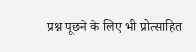प्रश्न पूछने के लिए भी प्रोत्साहित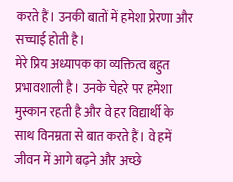करते हैं। उनकी बातों में हमेशा प्रेरणा और सच्चाई होती है।
मेरे प्रिय अध्यापक का व्यक्तित्व बहुत प्रभावशाली है। उनके चेहरे पर हमेशा मुस्कान रहती है और वे हर विद्यार्थी के साथ विनम्रता से बात करते हैं। वे हमें जीवन में आगे बढ़ने और अच्छे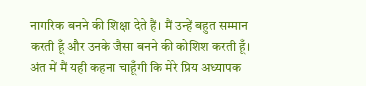नागरिक बनने की शिक्षा देते हैं। मैं उन्हें बहुत सम्मान करती हूँ और उनके जैसा बनने की कोशिश करती हूँ।
अंत में मैं यही कहना चाहूँगी कि मेरे प्रिय अध्यापक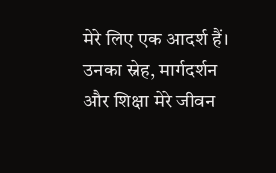मेरे लिए एक आदर्श हैं। उनका स्नेह, मार्गदर्शन और शिक्षा मेरे जीवन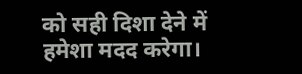को सही दिशा देने में हमेशा मदद करेगा।